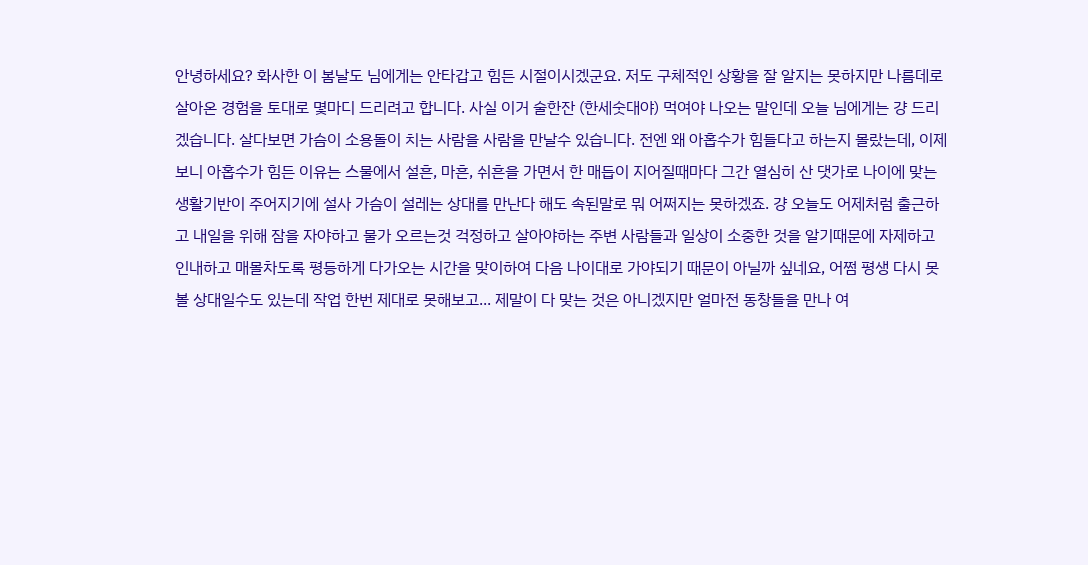안녕하세요? 화사한 이 봄날도 님에게는 안타갑고 힘든 시절이시겠군요. 저도 구체적인 상황을 잘 알지는 못하지만 나름데로 살아온 경험을 토대로 몇마디 드리려고 합니다. 사실 이거 술한잔 (한세숫대야) 먹여야 나오는 말인데 오늘 님에게는 걍 드리겠습니다. 살다보면 가슴이 소용돌이 치는 사람을 사람을 만날수 있습니다. 전엔 왜 아홉수가 힘들다고 하는지 몰랐는데, 이제보니 아홉수가 힘든 이유는 스물에서 설흔, 마흔, 쉬흔을 가면서 한 매듭이 지어질때마다 그간 열심히 산 댓가로 나이에 맞는 생활기반이 주어지기에 설사 가슴이 설레는 상대를 만난다 해도 속된말로 뭐 어쩌지는 못하겠죠. 걍 오늘도 어제처럼 출근하고 내일을 위해 잠을 자야하고 물가 오르는것 걱정하고 살아야하는 주변 사람들과 일상이 소중한 것을 알기때문에 자제하고 인내하고 매몰차도록 평등하게 다가오는 시간을 맞이하여 다음 나이대로 가야되기 때문이 아닐까 싶네요, 어쩜 평생 다시 못볼 상대일수도 있는데 작업 한번 제대로 못해보고... 제말이 다 맞는 것은 아니겠지만 얼마전 동창들을 만나 여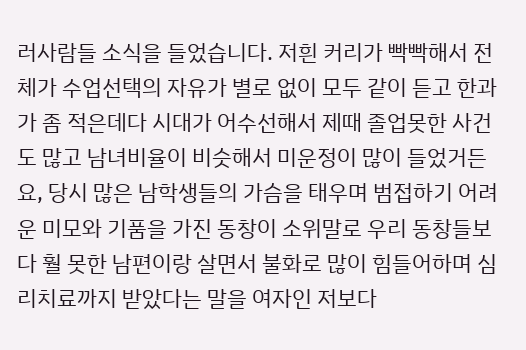러사람들 소식을 들었습니다. 저흰 커리가 빡빡해서 전체가 수업선택의 자유가 별로 없이 모두 같이 듣고 한과가 좀 적은데다 시대가 어수선해서 제때 졸업못한 사건도 많고 남녀비율이 비슷해서 미운정이 많이 들었거든요, 당시 많은 남학생들의 가슴을 태우며 범접하기 어려운 미모와 기품을 가진 동창이 소위말로 우리 동창들보다 훨 못한 남편이랑 살면서 불화로 많이 힘들어하며 심리치료까지 받았다는 말을 여자인 저보다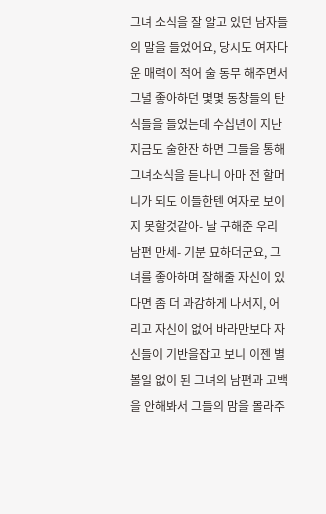그녀 소식을 잘 알고 있던 남자들의 말을 들었어요, 당시도 여자다운 매력이 적어 술 동무 해주면서 그녈 좋아하던 몇몇 동창들의 탄식들을 들었는데 수십년이 지난 지금도 술한잔 하면 그들을 통해 그녀소식을 듣나니 아마 전 할머니가 되도 이들한텐 여자로 보이지 못할것같아- 날 구해준 우리남편 만세- 기분 묘하더군요, 그녀를 좋아하며 잘해줄 자신이 있다면 좀 더 과감하게 나서지, 어리고 자신이 없어 바라만보다 자신들이 기반을잡고 보니 이젠 별볼일 없이 된 그녀의 남편과 고백을 안해봐서 그들의 맘을 몰라주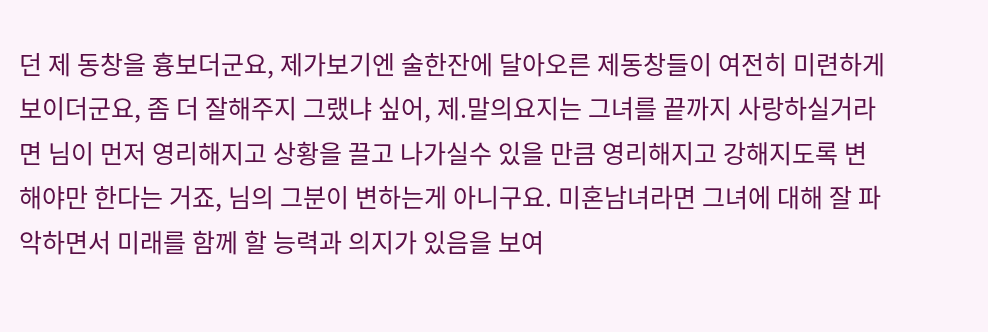던 제 동창을 흉보더군요, 제가보기엔 술한잔에 달아오른 제동창들이 여전히 미련하게 보이더군요, 좀 더 잘해주지 그랬냐 싶어, 제.말의요지는 그녀를 끝까지 사랑하실거라면 님이 먼저 영리해지고 상황을 끌고 나가실수 있을 만큼 영리해지고 강해지도록 변해야만 한다는 거죠, 님의 그분이 변하는게 아니구요. 미혼남녀라면 그녀에 대해 잘 파악하면서 미래를 함께 할 능력과 의지가 있음을 보여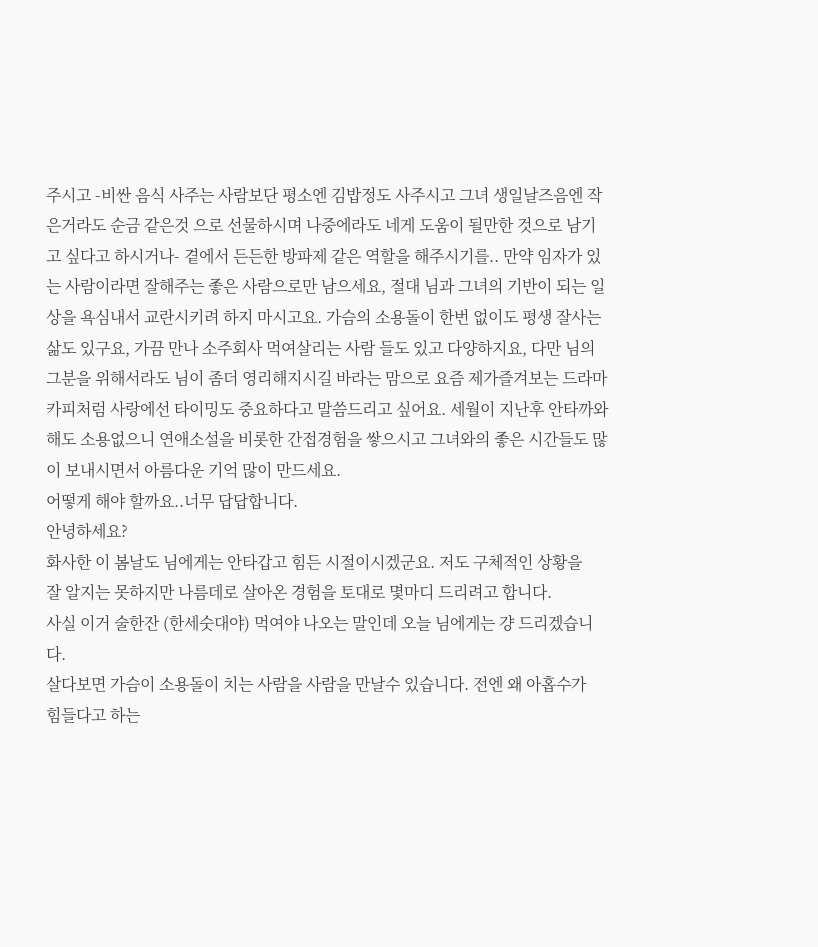주시고 -비싼 음식 사주는 사람보단 평소엔 김밥정도 사주시고 그녀 생일날즈음엔 작은거라도 순금 같은것 으로 선물하시며 나중에라도 네게 도움이 될만한 것으로 남기고 싶다고 하시거나- 곁에서 든든한 방파제 같은 역할을 해주시기를.. 만약 임자가 있는 사람이라면 잘해주는 좋은 사람으로만 남으세요, 절대 님과 그녀의 기반이 되는 일상을 욕심내서 교란시키려 하지 마시고요. 가슴의 소용돌이 한번 없이도 평생 잘사는 삶도 있구요, 가끔 만나 소주회사 먹여살리는 사람 들도 있고 다양하지요, 다만 님의 그분을 위해서라도 님이 좀더 영리해지시길 바라는 맘으로 요즘 제가즐겨보는 드라마 카피처럼 사랑에선 타이밍도 중요하다고 말씀드리고 싶어요. 세월이 지난후 안타까와해도 소용없으니 연애소설을 비롯한 간접경험을 쌓으시고 그녀와의 좋은 시간들도 많이 보내시면서 아름다운 기억 많이 만드세요.
어떻게 해야 할까요..너무 답답합니다.
안녕하세요?
화사한 이 봄날도 님에게는 안타갑고 힘든 시절이시겠군요. 저도 구체적인 상황을
잘 알지는 못하지만 나름데로 살아온 경험을 토대로 몇마디 드리려고 합니다.
사실 이거 술한잔 (한세숫대야) 먹여야 나오는 말인데 오늘 님에게는 걍 드리겠습니다.
살다보면 가슴이 소용돌이 치는 사람을 사람을 만날수 있습니다. 전엔 왜 아홉수가
힘들다고 하는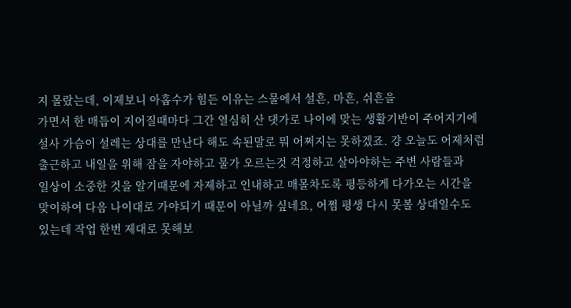지 몰랐는데, 이제보니 아홉수가 힘든 이유는 스물에서 설흔, 마흔, 쉬흔을
가면서 한 매듭이 지어질때마다 그간 열심히 산 댓가로 나이에 맞는 생활기반이 주어지기에
설사 가슴이 설레는 상대를 만난다 해도 속된말로 뭐 어쩌지는 못하겠죠. 걍 오늘도 어제처럼
출근하고 내일을 위해 잠을 자야하고 물가 오르는것 걱정하고 살아야하는 주변 사람들과
일상이 소중한 것을 알기때문에 자제하고 인내하고 매몰차도록 평등하게 다가오는 시간을
맞이하여 다음 나이대로 가야되기 때문이 아닐까 싶네요, 어쩜 평생 다시 못볼 상대일수도
있는데 작업 한번 제대로 못해보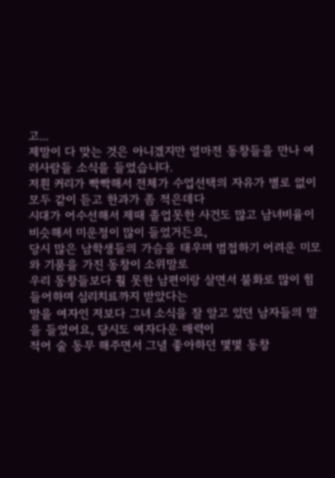고...
제말이 다 맞는 것은 아니겠지만 얼마전 동창들을 만나 여러사람들 소식을 들었습니다.
저흰 커리가 빡빡해서 전체가 수업선택의 자유가 별로 없이 모두 같이 듣고 한과가 좀 적은데다
시대가 어수선해서 제때 졸업못한 사건도 많고 남녀비율이 비슷해서 미운정이 많이 들었거든요,
당시 많은 남학생들의 가슴을 태우며 범접하기 어려운 미모와 기품을 가진 동창이 소위말로
우리 동창들보다 훨 못한 남편이랑 살면서 불화로 많이 힘들어하며 심리치료까지 받았다는
말을 여자인 저보다 그녀 소식을 잘 알고 있던 남자들의 말을 들었어요, 당시도 여자다운 매력이
적어 술 동무 해주면서 그녈 좋아하던 몇몇 동창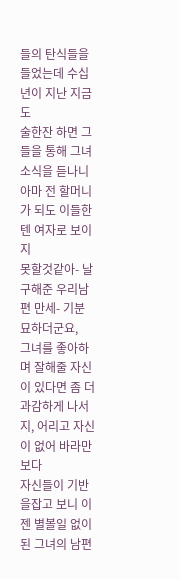들의 탄식들을 들었는데 수십년이 지난 지금도
술한잔 하면 그들을 통해 그녀소식을 듣나니 아마 전 할머니가 되도 이들한텐 여자로 보이지
못할것같아- 날 구해준 우리남편 만세- 기분 묘하더군요,
그녀를 좋아하며 잘해줄 자신이 있다면 좀 더 과감하게 나서지, 어리고 자신이 없어 바라만보다
자신들이 기반을잡고 보니 이젠 별볼일 없이 된 그녀의 남편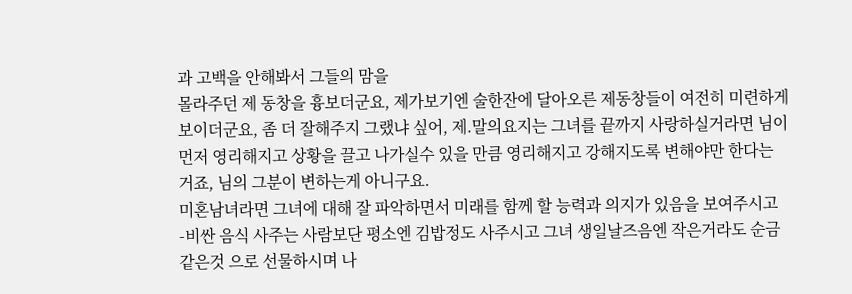과 고백을 안해봐서 그들의 맘을
몰라주던 제 동창을 흉보더군요, 제가보기엔 술한잔에 달아오른 제동창들이 여전히 미련하게
보이더군요, 좀 더 잘해주지 그랬냐 싶어, 제.말의요지는 그녀를 끝까지 사랑하실거라면 님이
먼저 영리해지고 상황을 끌고 나가실수 있을 만큼 영리해지고 강해지도록 변해야만 한다는
거죠, 님의 그분이 변하는게 아니구요.
미혼남녀라면 그녀에 대해 잘 파악하면서 미래를 함께 할 능력과 의지가 있음을 보여주시고
-비싼 음식 사주는 사람보단 평소엔 김밥정도 사주시고 그녀 생일날즈음엔 작은거라도 순금
같은것 으로 선물하시며 나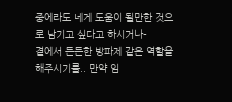중에라도 네게 도움이 될만한 것으로 남기고 싶다고 하시거나-
곁에서 든든한 방파제 같은 역할을 해주시기를.. 만약 임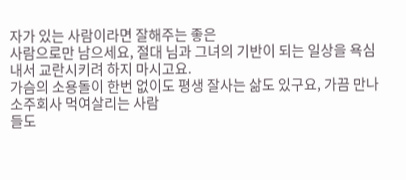자가 있는 사람이라면 잘해주는 좋은
사람으로만 남으세요, 절대 님과 그녀의 기반이 되는 일상을 욕심내서 교란시키려 하지 마시고요.
가슴의 소용돌이 한번 없이도 평생 잘사는 삶도 있구요, 가끔 만나 소주회사 먹여살리는 사람
들도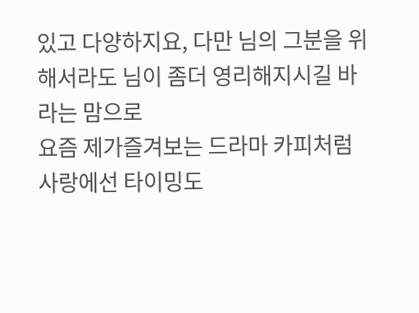있고 다양하지요, 다만 님의 그분을 위해서라도 님이 좀더 영리해지시길 바라는 맘으로
요즘 제가즐겨보는 드라마 카피처럼 사랑에선 타이밍도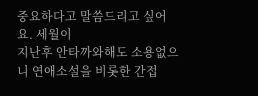중요하다고 말씀드리고 싶어요. 세월이
지난후 안타까와해도 소용없으니 연애소설을 비롯한 간접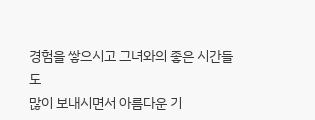경험을 쌓으시고 그녀와의 좋은 시간들도
많이 보내시면서 아름다운 기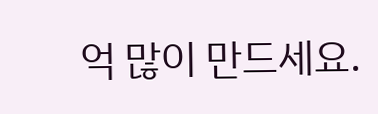억 많이 만드세요.